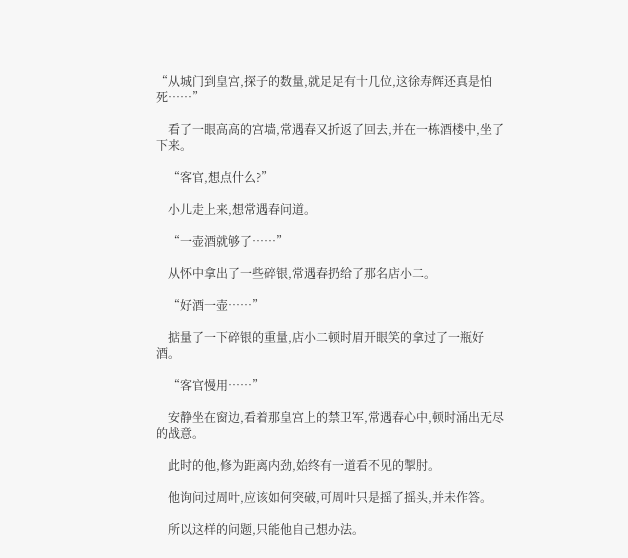“从城门到皇宫,探子的数量,就足足有十几位,这徐寿辉还真是怕死……”

    看了一眼高高的宫墙,常遇春又折返了回去,并在一栋酒楼中,坐了下来。

    “客官,想点什么?”

    小儿走上来,想常遇春问道。

    “一壶酒就够了……”

    从怀中拿出了一些碎银,常遇春扔给了那名店小二。

    “好酒一壶……”

    掂量了一下碎银的重量,店小二顿时眉开眼笑的拿过了一瓶好酒。

    “客官慢用……”

    安静坐在窗边,看着那皇宫上的禁卫军,常遇春心中,顿时涌出无尽的战意。

    此时的他,修为距离内劲,始终有一道看不见的掣肘。

    他询问过周叶,应该如何突破,可周叶只是摇了摇头,并未作答。

    所以这样的问题,只能他自己想办法。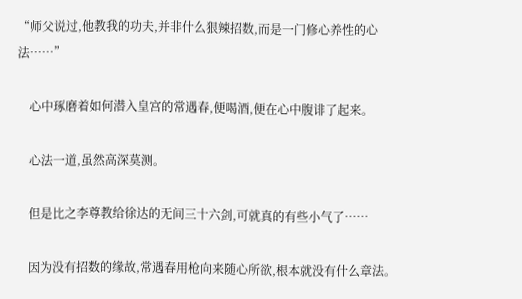“师父说过,他教我的功夫,并非什么狠辣招数,而是一门修心养性的心法……”

    心中琢磨着如何潜入皇宫的常遇春,便喝酒,便在心中腹诽了起来。

    心法一道,虽然高深莫测。

    但是比之李尊教给徐达的无间三十六剑,可就真的有些小气了……

    因为没有招数的缘故,常遇春用枪向来随心所欲,根本就没有什么章法。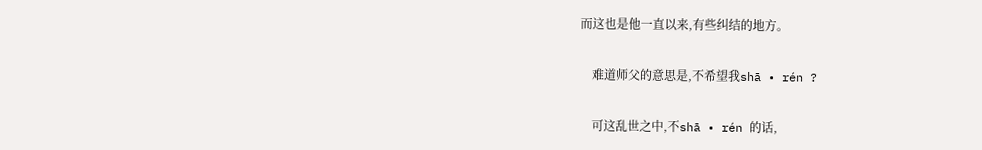而这也是他一直以来,有些纠结的地方。

    难道师父的意思是,不希望我shā • rén ?

    可这乱世之中,不shā • rén 的话,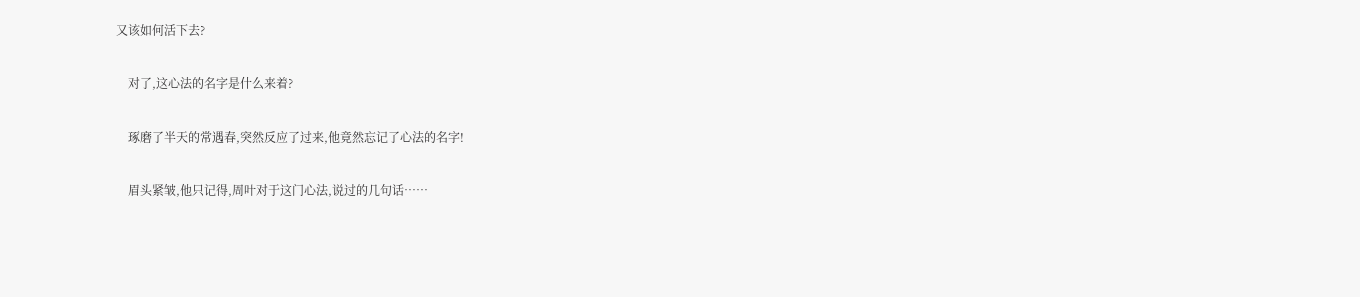又该如何活下去?

    对了,这心法的名字是什么来着?

    琢磨了半天的常遇春,突然反应了过来,他竟然忘记了心法的名字!

    眉头紧皱,他只记得,周叶对于这门心法,说过的几句话……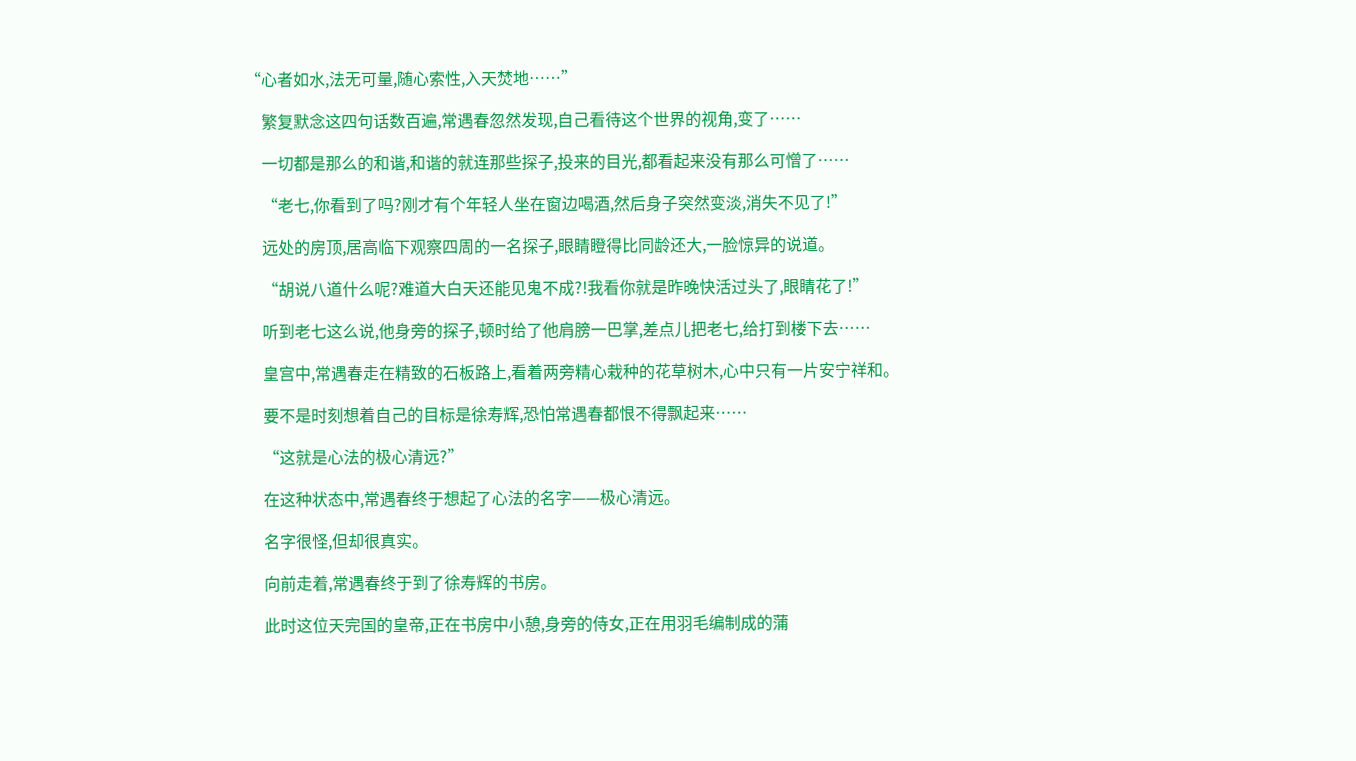“心者如水,法无可量,随心索性,入天焚地……”

    繁复默念这四句话数百遍,常遇春忽然发现,自己看待这个世界的视角,变了……

    一切都是那么的和谐,和谐的就连那些探子,投来的目光,都看起来没有那么可憎了……

    “老七,你看到了吗?刚才有个年轻人坐在窗边喝酒,然后身子突然变淡,消失不见了!”

    远处的房顶,居高临下观察四周的一名探子,眼睛瞪得比同龄还大,一脸惊异的说道。

    “胡说八道什么呢?难道大白天还能见鬼不成?!我看你就是昨晚快活过头了,眼睛花了!”

    听到老七这么说,他身旁的探子,顿时给了他肩膀一巴掌,差点儿把老七,给打到楼下去……

    皇宫中,常遇春走在精致的石板路上,看着两旁精心栽种的花草树木,心中只有一片安宁祥和。

    要不是时刻想着自己的目标是徐寿辉,恐怕常遇春都恨不得飘起来……

    “这就是心法的极心清远?”

    在这种状态中,常遇春终于想起了心法的名字——极心清远。

    名字很怪,但却很真实。

    向前走着,常遇春终于到了徐寿辉的书房。

    此时这位天完国的皇帝,正在书房中小憩,身旁的侍女,正在用羽毛编制成的蒲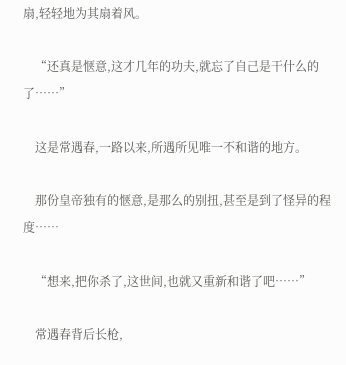扇,轻轻地为其扇着风。

    “还真是惬意,这才几年的功夫,就忘了自己是干什么的了……”

    这是常遇春,一路以来,所遇所见唯一不和谐的地方。

    那份皇帝独有的惬意,是那么的别扭,甚至是到了怪异的程度……

    “想来,把你杀了,这世间,也就又重新和谐了吧……”

    常遇春背后长枪,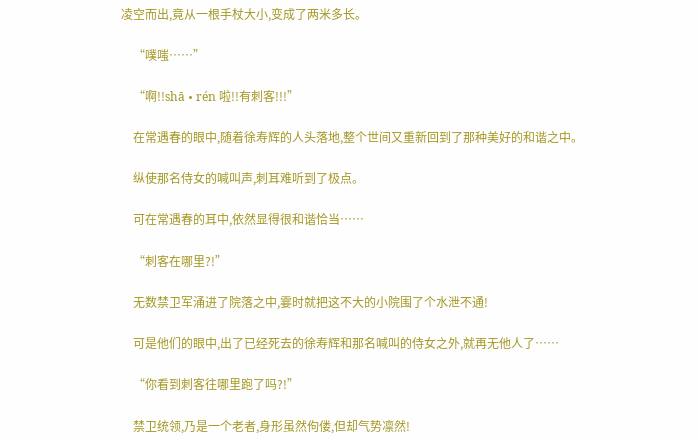凌空而出,竟从一根手杖大小,变成了两米多长。

    “噗嗤……”

    “啊!!shā • rén 啦!!有刺客!!!”

    在常遇春的眼中,随着徐寿辉的人头落地,整个世间又重新回到了那种美好的和谐之中。

    纵使那名侍女的喊叫声,刺耳难听到了极点。

    可在常遇春的耳中,依然显得很和谐恰当……

    “刺客在哪里?!”

    无数禁卫军涌进了院落之中,霎时就把这不大的小院围了个水泄不通!

    可是他们的眼中,出了已经死去的徐寿辉和那名喊叫的侍女之外,就再无他人了……

    “你看到刺客往哪里跑了吗?!”

    禁卫统领,乃是一个老者,身形虽然佝偻,但却气势凛然!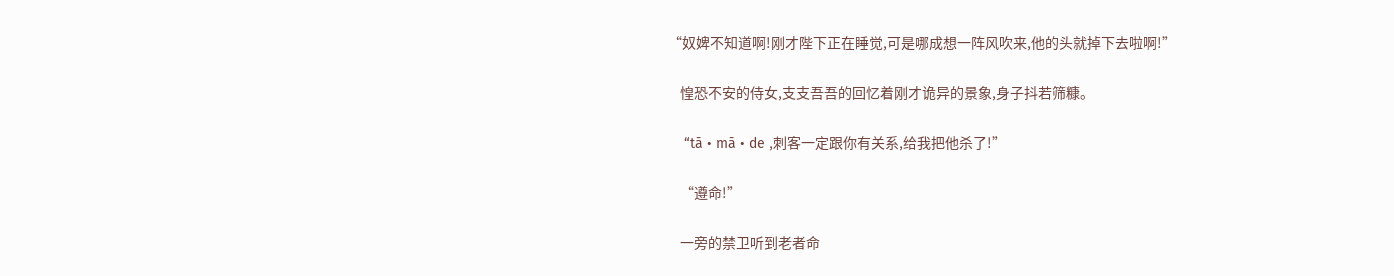“奴婢不知道啊!刚才陛下正在睡觉,可是哪成想一阵风吹来,他的头就掉下去啦啊!”

    惶恐不安的侍女,支支吾吾的回忆着刚才诡异的景象,身子抖若筛糠。

    “tā • mā • de ,刺客一定跟你有关系,给我把他杀了!”

    “遵命!”

    一旁的禁卫听到老者命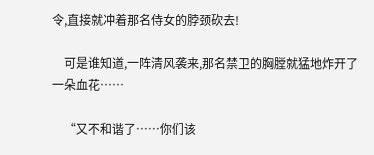令,直接就冲着那名侍女的脖颈砍去!

    可是谁知道,一阵清风袭来,那名禁卫的胸膛就猛地炸开了一朵血花……

    “又不和谐了……你们该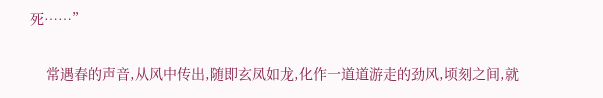死……”

    常遇春的声音,从风中传出,随即玄凤如龙,化作一道道游走的劲风,顷刻之间,就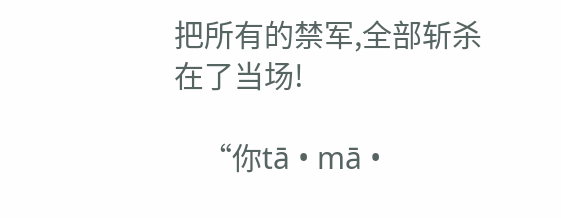把所有的禁军,全部斩杀在了当场!

    “你tā • mā •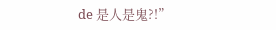de 是人是鬼?!”